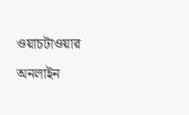ওয়াচটাওয়ার অনলাইন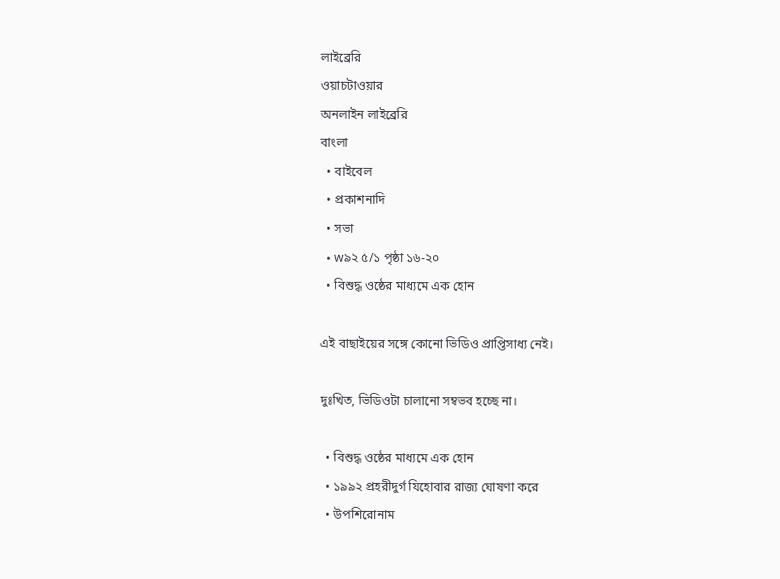লাইব্রেরি
ওয়াচটাওয়ার
অনলাইন লাইব্রেরি
বাংলা
  • বাইবেল
  • প্রকাশনাদি
  • সভা
  • w৯২ ৫/১ পৃষ্ঠা ১৬-২০
  • বিশুদ্ধ ওষ্ঠের মাধ্যমে এক হোন

এই বাছাইয়ের সঙ্গে কোনো ভিডিও প্রাপ্তিসাধ্য নেই।

দুঃখিত, ভিডিওটা চালানো সম্বভব হচ্ছে না।

  • বিশুদ্ধ ওষ্ঠের মাধ্যমে এক হোন
  • ১৯৯২ প্রহরীদুর্গ যিহোবার রাজ্য ঘোষণা করে
  • উপশিরোনাম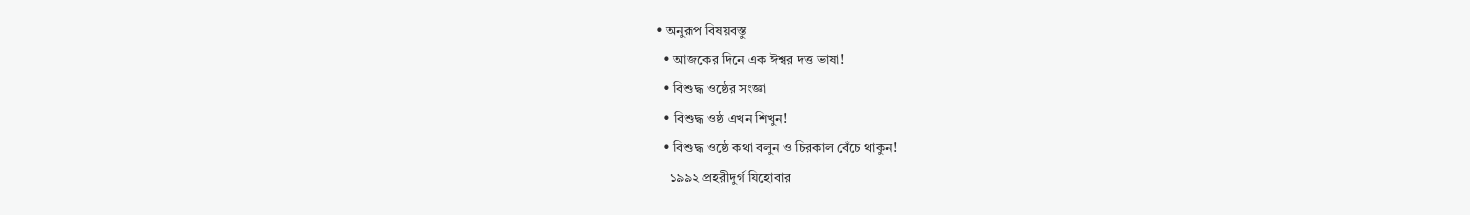• অনুরূপ বিষয়বস্ত‌ু
  • আজকের দিনে এক ঈশ্বর দত্ত ভাষা!
  • বিশুদ্ধ ওষ্ঠের সংজ্ঞা
  • বিশুদ্ধ ওষ্ঠ এখন শিখুন!
  • বিশুদ্ধ ওষ্ঠে কথা বলুন ও চিরকাল বেঁচে থাকুন!
    ১৯৯২ প্রহরীদুর্গ যিহোবার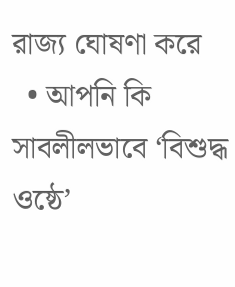রাজ্য ঘোষণা করে
  • আপনি কি সাবলীলভাবে ‘বিশুদ্ধ ওষ্ঠে’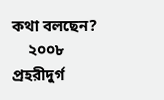কথা বলছেন?
    ২০০৮ প্রহরীদুর্গ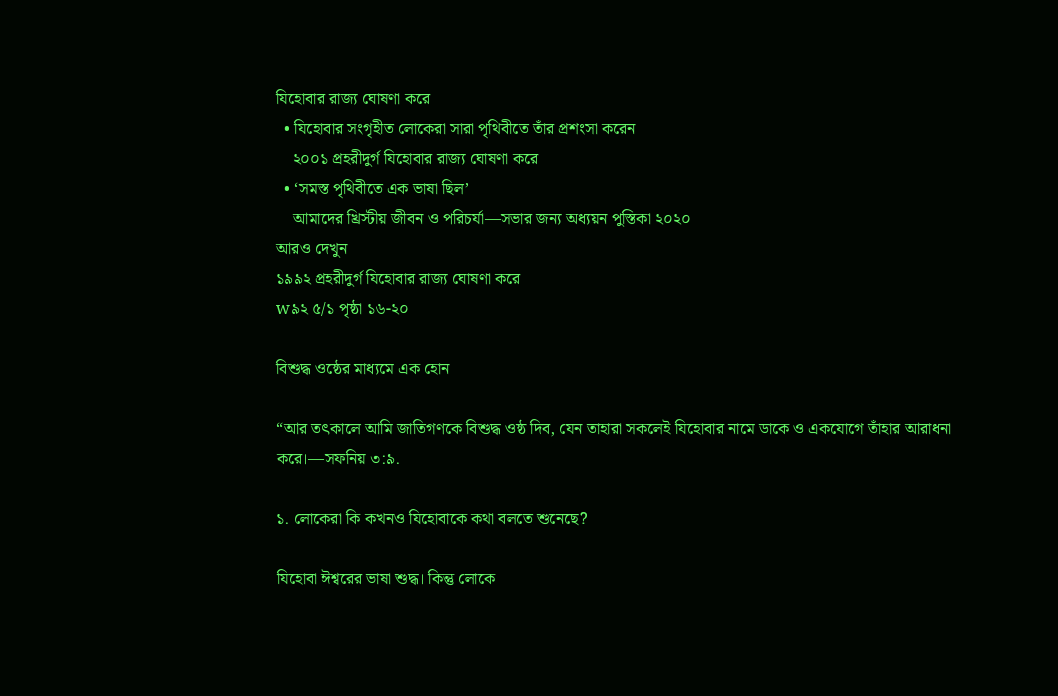যিহোবার রাজ্য ঘোষণা করে
  • যিহোবার সংগৃহীত লোকেরা সারা পৃথিবীতে তাঁর প্রশংসা করেন
    ২০০১ প্রহরীদুর্গ যিহোবার রাজ্য ঘোষণা করে
  • ‘সমস্ত পৃথিবীতে এক ভাষা ছিল’
    আমাদের খ্রিস্টীয় জীবন ও পরিচর্যা—সভার জন্য অধ্যয়ন পুস্তিকা ২০২০
আরও দেখুন
১৯৯২ প্রহরীদুর্গ যিহোবার রাজ্য ঘোষণা করে
w৯২ ৫/১ পৃষ্ঠা ১৬-২০

বিশুদ্ধ ওষ্ঠের মাধ্যমে এক হোন

“আর তৎকালে আমি জাতিগণকে বিশুদ্ধ ওষ্ঠ দিব, যেন তাহারা সকলেই যিহোবার নামে ডাকে ও একযোগে তাঁহার আরাধনা করে।—সফনিয় ৩:৯.

১. লোকেরা কি কখনও যিহোবাকে কথা বলতে শুনেছে?

যিহোবা ঈশ্বরের ভাষা শুদ্ধ। কিন্তু লোকে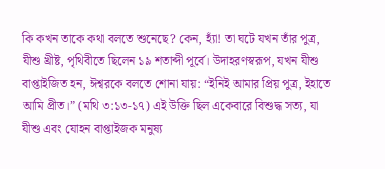কি কখন তাকে কথা বলতে শুনেছে? কেন, হ্যাঁ! তা ঘটে যখন তাঁর পুত্র, যীশু খ্রীষ্ট, পৃথিবীতে ছিলেন ১৯ শতাব্দী পূর্বে। উদাহরণস্বরূপ, যখন যীশু বাপ্তাইজিত হন, ঈশ্বরকে বলতে শোনা যায়: “ইনিই আমার প্রিয় পুত্র, ইহাতে আমি প্রীত।” (মথি ৩:১৩-১৭) এই উক্তি ছিল একেবারে বিশুদ্ধ সত্য, যা যীশু এবং যোহন বাপ্তাইজক মনুষ্য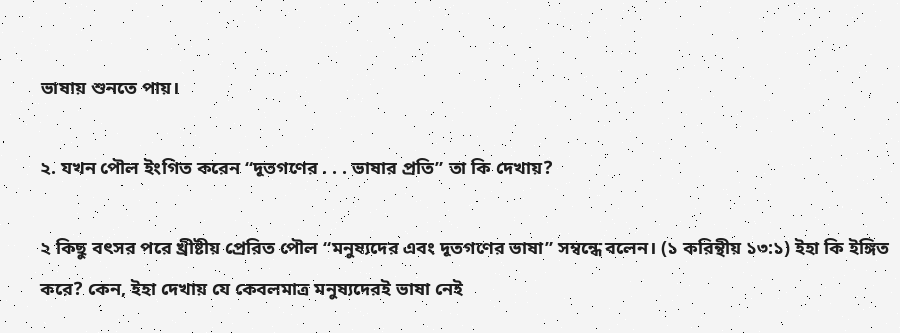ভাষায় শুনতে পায়।

২. যখন পৌল ইংগিত করেন “দূতগণের . . . ভাষার প্রতি” তা কি দেখায়?

২ কিছু বৎসর পরে খ্রীষ্টীয় প্রেরিত পৌল “মনুষ্যদের এবং দূতগণের ভাষা” সম্বন্ধে বলেন। (১ করিন্থীয় ১৩:১) ইহা কি ইঙ্গিত করে? কেন, ইহা দেখায় যে কেবলমাত্র মনুষ্যদেরই ভাষা নেই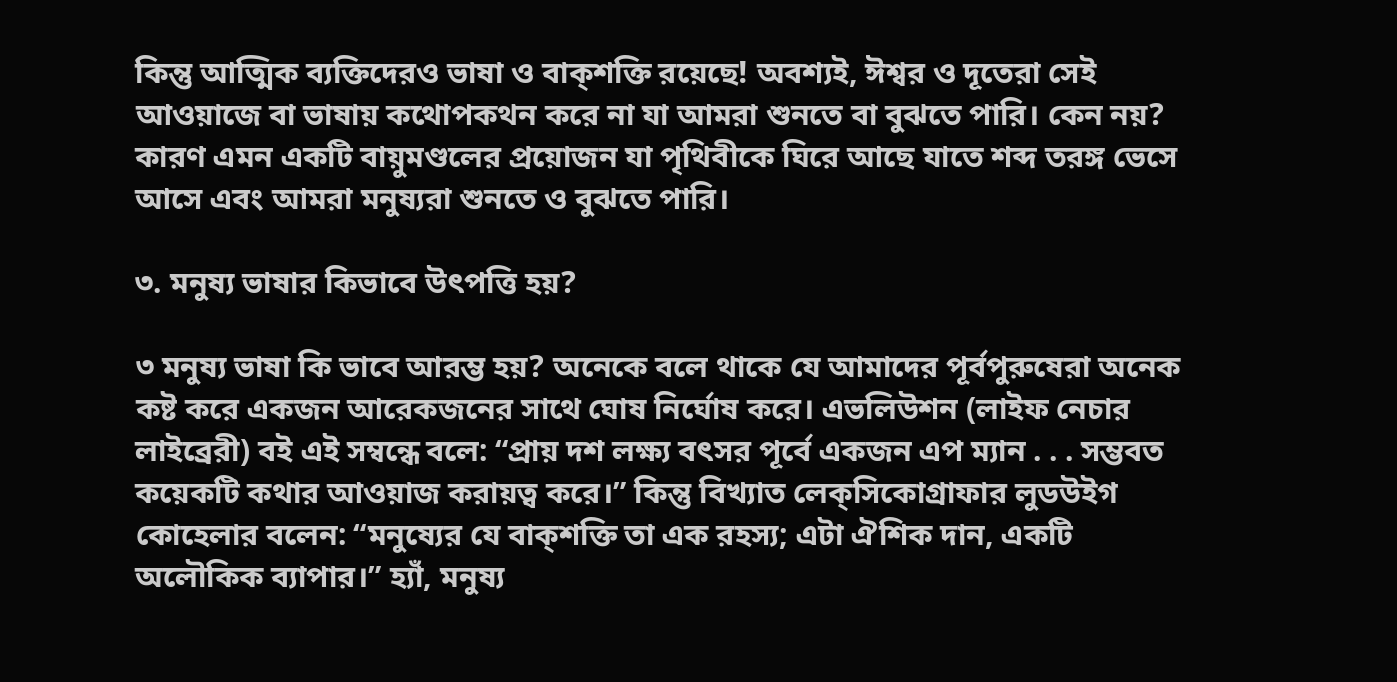কিন্তু আত্মিক ব্যক্তিদেরও ভাষা ও বাক্‌শক্তি রয়েছে! অবশ্যই, ঈশ্বর ও দূতেরা সেই আওয়াজে বা ভাষায় কথোপকথন করে না যা আমরা শুনতে বা বুঝতে পারি। কেন নয়? কারণ এমন একটি বায়ুমণ্ডলের প্রয়োজন যা পৃথিবীকে ঘিরে আছে যাতে শব্দ তরঙ্গ ভেসে আসে এবং আমরা মনুষ্যরা শুনতে ও বুঝতে পারি।

৩. মনুষ্য ভাষার কিভাবে উৎপত্তি হয়?

৩ মনুষ্য ভাষা কি ভাবে আরম্ভ হয়? অনেকে বলে থাকে যে আমাদের পূর্বপুরুষেরা অনেক কষ্ট করে একজন আরেকজনের সাথে ঘোষ নির্ঘোষ করে। এভলিউশন (লাইফ নেচার লাইব্রেরী) বই এই সম্বন্ধে বলে: “প্রায় দশ লক্ষ্য বৎসর পূর্বে একজন এপ ম্যান . . . সম্ভবত কয়েকটি কথার আওয়াজ করায়ত্ব করে।” কিন্তু বিখ্যাত লেক্‌সিকোগ্রাফার লুডউইগ কোহেলার বলেন: “মনুষ্যের যে বাক্‌শক্তি তা এক রহস্য; এটা ঐশিক দান, একটি অলৌকিক ব্যাপার।” হ্যাঁ, মনুষ্য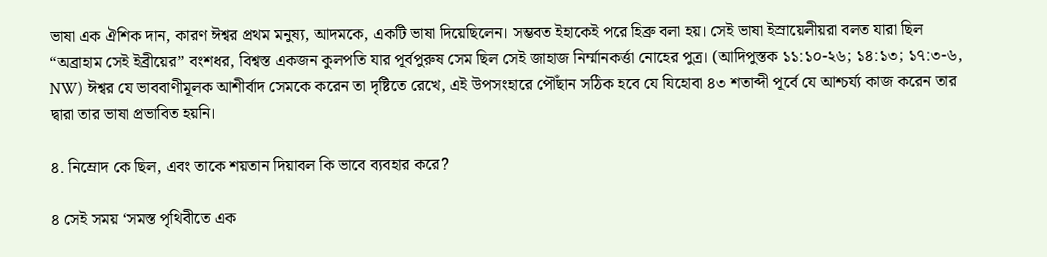ভাষা এক ঐশিক দান, কারণ ঈশ্বর প্রথম মনুষ্য, আদমকে, একটি ভাষা দিয়েছিলেন। সম্ভবত ইহাকেই পরে হিব্রু বলা হয়। সেই ভাষা ইস্রায়েলীয়রা বলত যারা ছিল “অব্রাহাম সেই ইব্রীয়ের” বংশধর, বিশ্বস্ত একজন কুলপতি যার পূর্বপুরুষ সেম ছিল সেই জাহাজ নির্ম্মানকর্ত্তা নোহের পুত্র। (আদিপুস্তক ১১:১০-২৬; ১৪:১৩; ১৭:৩-৬, NW) ঈশ্বর যে ভাববাণীমূলক আশীর্বাদ সেমকে করেন তা দৃষ্টিতে রেখে, এই উপসংহারে পৌঁছান সঠিক হবে যে যিহোবা ৪৩ শতাব্দী পূর্বে যে আশ্চর্য্য কাজ করেন তার দ্বারা তার ভাষা প্রভাবিত হয়নি।

৪. নিম্রোদ কে ছিল, এবং তাকে শয়তান দিয়াবল কি ভাবে ব্যবহার করে?

৪ সেই সময় ‘সমস্ত পৃথিবীতে এক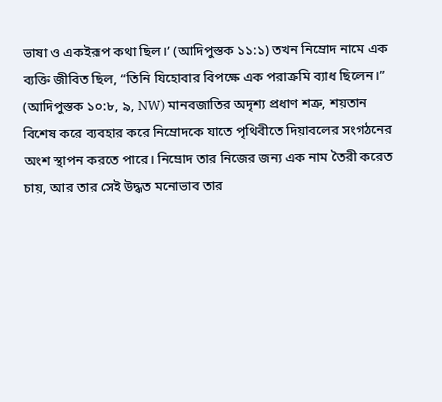ভাষা ও একইরূপ কথা ছিল।’ (আদিপুস্তক ১১:১) তখন নিম্রোদ নামে এক ব্যক্তি জীবিত ছিল, “তিনি যিহোবার বিপক্ষে এক পরাক্রমি ব্যাধ ছিলেন।” (আদিপুস্তক ১০:৮, ৯, NW) মানবজাতির অদৃশ্য প্রধাণ শত্রু, শয়তান বিশেষ করে ব্যবহার করে নিম্রোদকে যাতে পৃথিবীতে দিয়াবলের সংগঠনের অংশ স্থাপন করতে পারে। নিম্রোদ তার নিজের জন্য এক নাম তৈরী করেত চায়, আর তার সেই উদ্ধত মনোভাব তার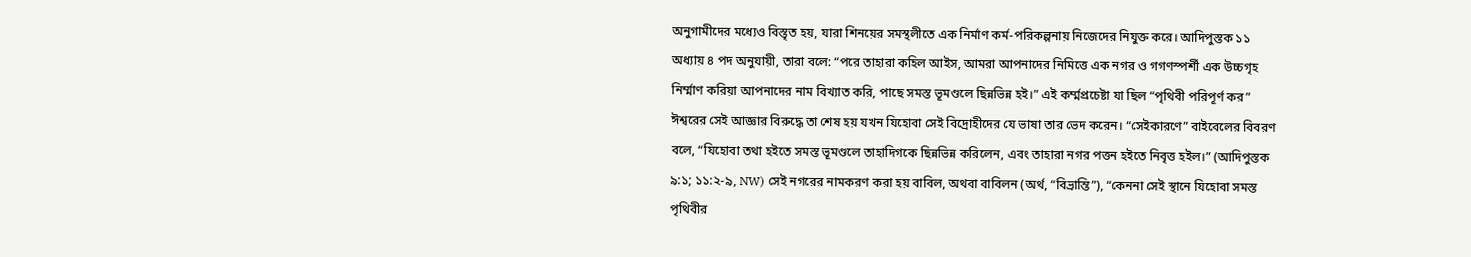অনুগামীদের মধ্যেও বিস্তৃত হয়, যারা শিনয়ের সমস্থলীতে এক নির্মাণ কর্ম-পরিকল্পনায় নিজেদের নিযুক্ত করে। আদিপুস্তক ১১ অধ্যায় ৪ পদ অনুযায়ী, তারা বলে: “পরে তাহারা কহিল আইস, আমরা আপনাদের নিমিত্তে এক নগর ও গগণস্পর্শী এক উচ্চগৃহ নির্ম্মাণ করিয়া আপনাদের নাম বিখ্যাত করি, পাছে সমস্ত ভূমণ্ডলে ছিন্নভিন্ন হই।” এই কর্ম্মপ্রচেষ্টা যা ছিল “পৃথিবী পরিপূর্ণ কর” ঈশ্বরের সেই আজ্ঞার বিরুদ্ধে তা শেষ হয় যখন যিহোবা সেই বিদ্রোহীদের যে ভাষা তার ভেদ করেন। “সেইকারণে” বাইবেলের বিবরণ বলে, “যিহোবা তথা হইতে সমস্ত ভূমণ্ডলে তাহাদিগকে ছিন্নভিন্ন করিলেন, এবং তাহারা নগর পত্তন হইতে নিবৃত্ত হইল।” (আদিপুস্তক ৯:১; ১১:২-৯, NW) সেই নগরের নামকরণ করা হয় বাবিল, অথবা বাবিলন (অর্থ, “বিভ্রান্তি”), “কেননা সেই স্থানে যিহোবা সমস্ত পৃথিবীর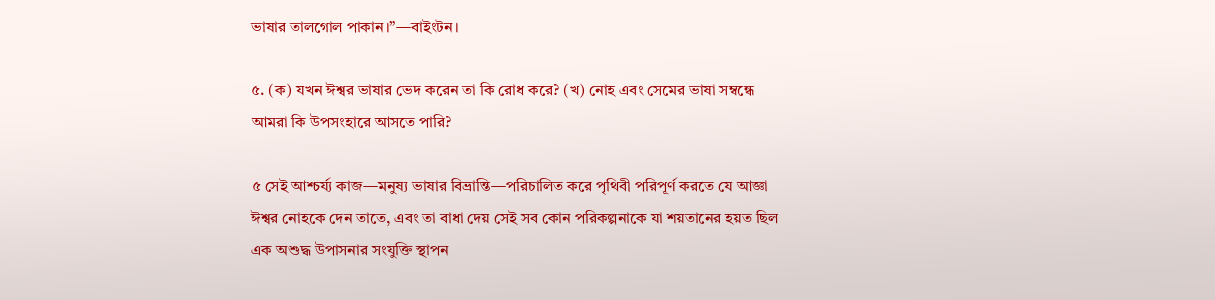ভাষার তালগোল পাকান।”—বাইংটন।

৫. (ক) যখন ঈশ্বর ভাষার ভেদ করেন তা কি রোধ করে? (খ) নোহ এবং সেমের ভাষা সম্বন্ধে আমরা কি উপসংহারে আসতে পারি?

৫ সেই আশ্চর্য্য কাজ—মনুষ্য ভাষার বিভ্রান্তি—পরিচালিত করে পৃথিবী পরিপূর্ণ করতে যে আজ্ঞা ঈশ্বর নোহকে দেন তাতে, এবং তা বাধা দেয় সেই সব কোন পরিকল্পনাকে যা শয়তানের হয়ত ছিল এক অশুদ্ধ উপাসনার সংযুক্তি স্থাপন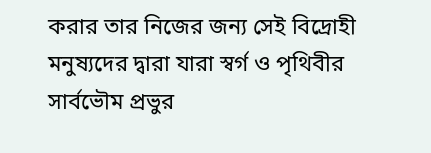করার তার নিজের জন্য সেই বিদ্রোহী মনুষ্যদের দ্বারা যারা স্বর্গ ও পৃথিবীর সার্বভৌম প্রভুর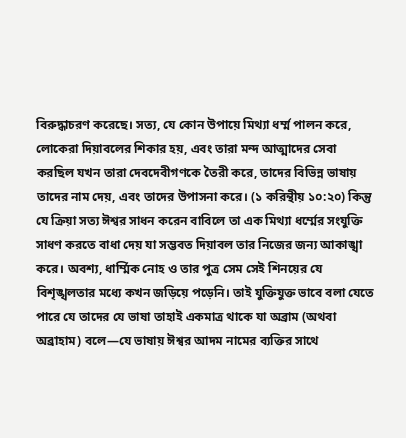বিরুদ্ধাচরণ করেছে। সত্য, যে কোন উপায়ে মিথ্যা ধর্ম্ম পালন করে, লোকেরা দিয়াবলের শিকার হয়, এবং তারা মন্দ আত্মাদের সেবা করছিল যখন তারা দেবদেবীগণকে তৈরী করে, তাদের বিভিন্ন ভাষায় তাদের নাম দেয়, এবং তাদের উপাসনা করে। (১ করিন্থীয় ১০:২০) কিন্তু যে ক্রিয়া সত্য ঈশ্বর সাধন করেন বাবিলে তা এক মিথ্যা ধর্ম্মের সংযুক্তি সাধণ করতে বাধা দেয় যা সম্ভবত দিয়াবল তার নিজের জন্য আকাঙ্খা করে। অবশ্য, ধার্ম্মিক নোহ ও তার পুত্র সেম সেই শিনয়ের যে বিশৃঙ্খলতার মধ্যে কখন জড়িয়ে পড়েনি। তাই যুক্তিযুক্ত ভাবে বলা যেতে পারে যে তাদের যে ভাষা তাহাই একমাত্র থাকে যা অব্রাম (অথবা অব্রাহাম) বলে—যে ভাষায় ঈশ্বর আদম নামের ব্যক্তির সাথে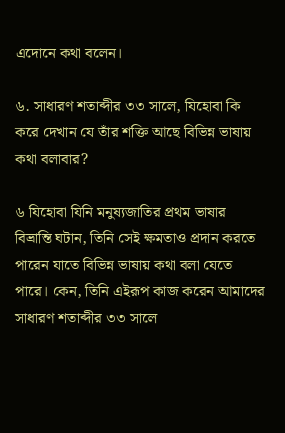এদোনে কথা বলেন।

৬. সাধারণ শতাব্দীর ৩৩ সালে, যিহোবা কি করে দেখান যে তাঁর শক্তি আছে বিভিন্ন ভাষায় কথা বলাবার?

৬ যিহোবা যিনি মনুষ্যজাতির প্রথম ভাষার বিভ্রান্তি ঘটান, তিনি সেই ক্ষমতাও প্রদান করতে পারেন যাতে বিভিন্ন ভাষায় কথা বলা যেতে পারে। কেন, তিনি এইরূপ কাজ করেন আমাদের সাধারণ শতাব্দীর ৩৩ সালে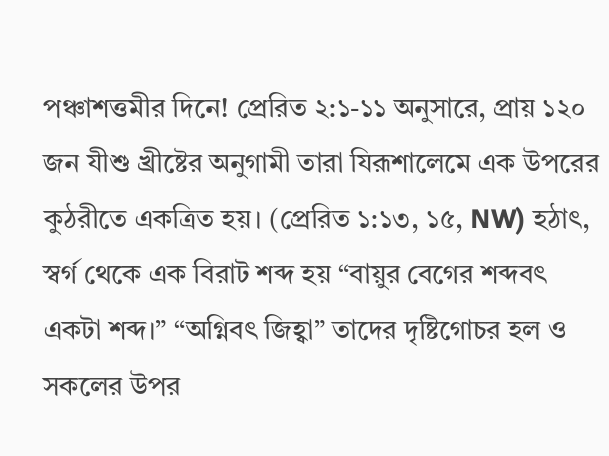পঞ্চাশত্তমীর দিনে! প্রেরিত ২:১-১১ অনুসারে, প্রায় ১২০ জন যীশু খ্রীষ্টের অনুগামী তারা যিরূশালেমে এক উপরের কুঠরীতে একত্রিত হয়। (প্রেরিত ১:১৩, ১৫, NW) হঠাৎ, স্বর্গ থেকে এক বিরাট শব্দ হয় “বায়ুর বেগের শব্দবৎ একটা শব্দ।” “অগ্নিবৎ জিহ্বা” তাদের দৃষ্টিগোচর হল ও সকলের উপর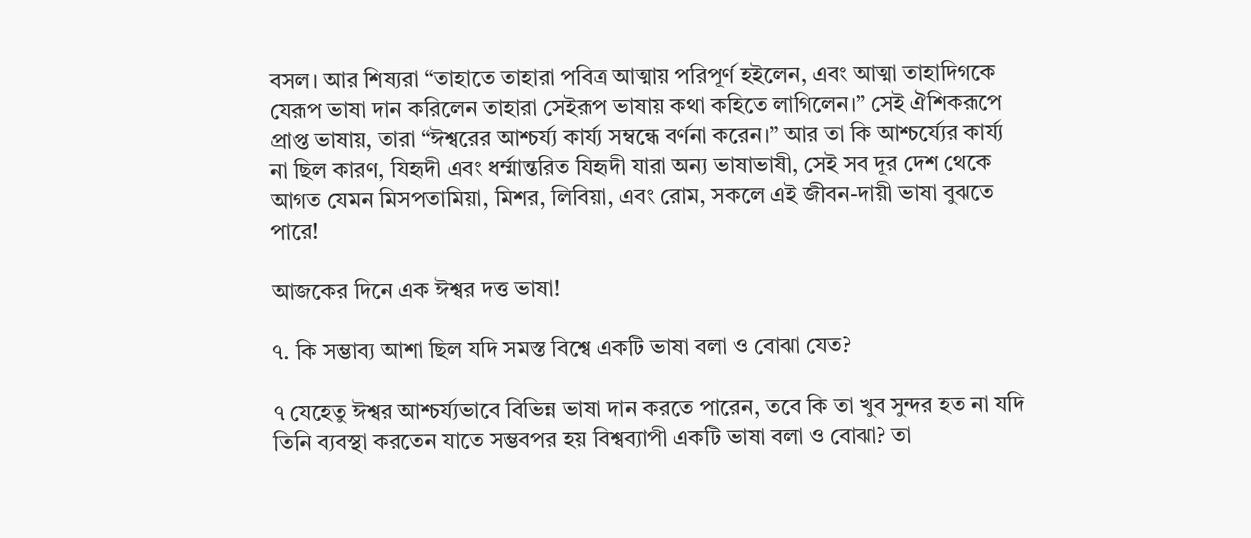বসল। আর শিষ্যরা “তাহাতে তাহারা পবিত্র আত্মায় পরিপূর্ণ হইলেন, এবং আত্মা তাহাদিগকে যেরূপ ভাষা দান করিলেন তাহারা সেইরূপ ভাষায় কথা কহিতে লাগিলেন।” সেই ঐশিকরূপে প্রাপ্ত ভাষায়, তারা “ঈশ্বরের আশ্চর্য্য কার্য্য সম্বন্ধে বর্ণনা করেন।” আর তা কি আশ্চর্য্যের কার্য্য না ছিল কারণ, যিহৃদী এবং ধর্ম্মান্তরিত যিহৃদী যারা অন্য ভাষাভাষী, সেই সব দূর দেশ থেকে আগত যেমন মিসপতামিয়া, মিশর, লিবিয়া, এবং রোম, সকলে এই জীবন-দায়ী ভাষা বুঝতে পারে!

আজকের দিনে এক ঈশ্বর দত্ত ভাষা!

৭. কি সম্ভাব্য আশা ছিল যদি সমস্ত বিশ্বে একটি ভাষা বলা ও বোঝা যেত?

৭ যেহেতু ঈশ্বর আশ্চর্য্যভাবে বিভিন্ন ভাষা দান করতে পারেন, তবে কি তা খুব সুন্দর হত না যদি তিনি ব্যবস্থা করতেন যাতে সম্ভবপর হয় বিশ্বব্যাপী একটি ভাষা বলা ও বোঝা? তা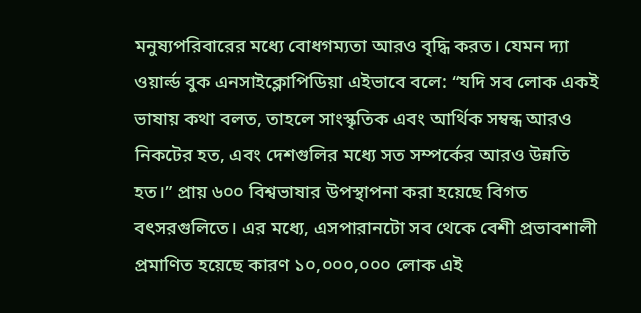মনুষ্যপরিবারের মধ্যে বোধগম্যতা আরও বৃদ্ধি করত। যেমন দ্যা ওয়ার্ল্ড বুক এনসাইক্লোপিডিয়া এইভাবে বলে: “যদি সব লোক একই ভাষায় কথা বলত, তাহলে সাংস্কৃতিক এবং আর্থিক সম্বন্ধ আরও নিকটের হত, এবং দেশগুলির মধ্যে সত সম্পর্কের আরও উন্নতি হত।” প্রায় ৬০০ বিশ্বভাষার উপস্থাপনা করা হয়েছে বিগত বৎসরগুলিতে। এর মধ্যে, এসপারানটো সব থেকে বেশী প্রভাবশালী প্রমাণিত হয়েছে কারণ ১০,০০০,০০০ লোক এই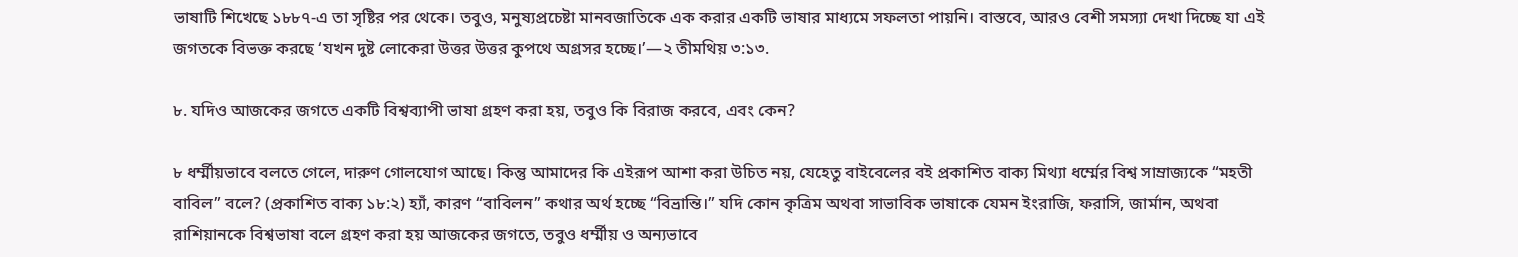ভাষাটি শিখেছে ১৮৮৭-এ তা সৃষ্টির পর থেকে। তবুও, মনুষ্যপ্রচেষ্টা মানবজাতিকে এক করার একটি ভাষার মাধ্যমে সফলতা পায়নি। বাস্তবে, আরও বেশী সমস্যা দেখা দিচ্ছে যা এই জগতকে বিভক্ত করছে ‘যখন দুষ্ট লোকেরা উত্তর উত্তর কুপথে অগ্রসর হচ্ছে।’—২ তীমথিয় ৩:১৩.

৮. যদিও আজকের জগতে একটি বিশ্বব্যাপী ভাষা গ্রহণ করা হয়, তবুও কি বিরাজ করবে, এবং কেন?

৮ ধর্ম্মীয়ভাবে বলতে গেলে, দারুণ গোলযোগ আছে। কিন্তু আমাদের কি এইরূপ আশা করা উচিত নয়, যেহেতু বাইবেলের বই প্রকাশিত বাক্য মিথ্যা ধর্ম্মের বিশ্ব সাম্রাজ্যকে “মহতী বাবিল” বলে? (প্রকাশিত বাক্য ১৮:২) হ্যাঁ, কারণ “বাবিলন” কথার অর্থ হচ্ছে “বিভ্রান্তি।” যদি কোন কৃত্রিম অথবা সাভাবিক ভাষাকে যেমন ইংরাজি, ফরাসি, জার্মান, অথবা রাশিয়ানকে বিশ্বভাষা বলে গ্রহণ করা হয় আজকের জগতে, তবুও ধর্ম্মীয় ও অন্যভাবে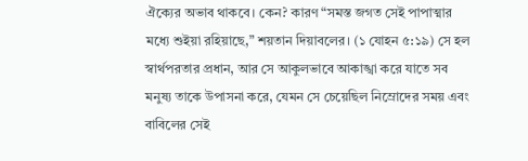ঐক্যের অভাব থাকবে। কেন? কারণ “সমস্ত জগত সেই পাপাত্মার মধ্যে শুইয়া রহিয়াছে,” শয়তান দিয়াবলের। (১ যোহন ৫:১৯) সে হল স্বার্থপরতার প্রধান, আর সে আকুলভাবে আকাঙ্খা করে যাতে সব মনুষ্য তাকে উপাসনা করে, যেমন সে চেয়েছিল নিম্রোদের সময় এবং বাবিলের সেই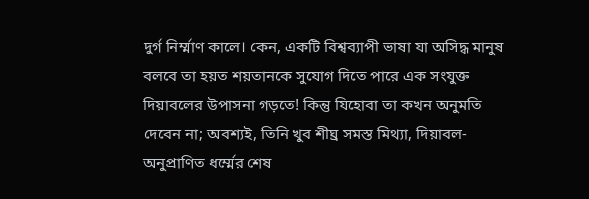দুর্গ নির্ম্মাণ কালে। কেন, একটি বিশ্বব্যাপী ভাষা যা অসিদ্ধ মানুষ বলবে তা হয়ত শয়তানকে সুযোগ দিতে পারে এক সংযুক্ত দিয়াবলের উপাসনা গড়তে! কিন্তু যিহোবা তা কখন অনুমতি দেবেন না; অবশ্যই, তিনি খুব শীঘ্র সমস্ত মিথ্যা, দিয়াবল-অনুপ্রাণিত ধর্ম্মের শেষ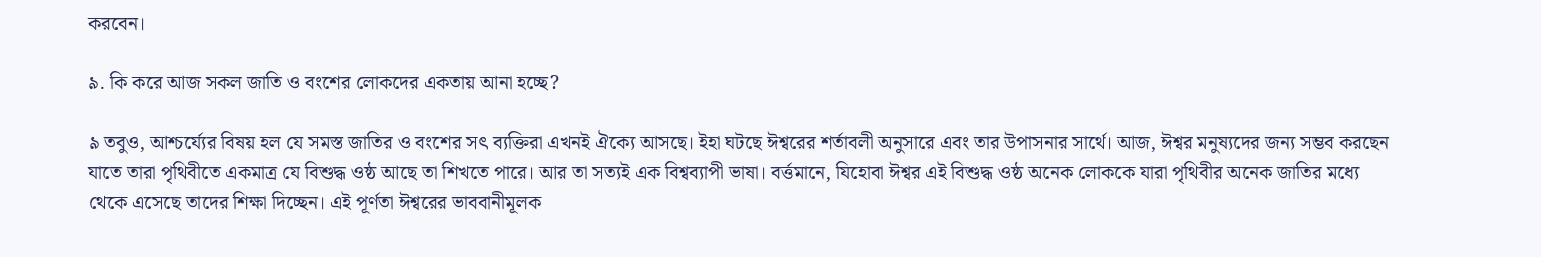করবেন।

৯. কি করে আজ সকল জাতি ও বংশের লোকদের একতায় আনা হচ্ছে?

৯ তবুও, আশ্চর্য্যের বিষয় হল যে সমস্ত জাতির ও বংশের সৎ ব্যক্তিরা এখনই ঐক্যে আসছে। ইহা ঘটছে ঈশ্বরের শর্তাবলী অনুসারে এবং তার উপাসনার সার্থে। আজ, ঈশ্বর মনুষ্যদের জন্য সম্ভব করছেন যাতে তারা পৃথিবীতে একমাত্র যে বিশুদ্ধ ওষ্ঠ আছে তা শিখতে পারে। আর তা সত্যই এক বিশ্বব্যাপী ভাষা। বর্ত্তমানে, যিহোবা ঈশ্বর এই বিশুদ্ধ ওষ্ঠ অনেক লোককে যারা পৃথিবীর অনেক জাতির মধ্যে থেকে এসেছে তাদের শিক্ষা দিচ্ছেন। এই পূর্ণতা ঈশ্বরের ভাববানীমূলক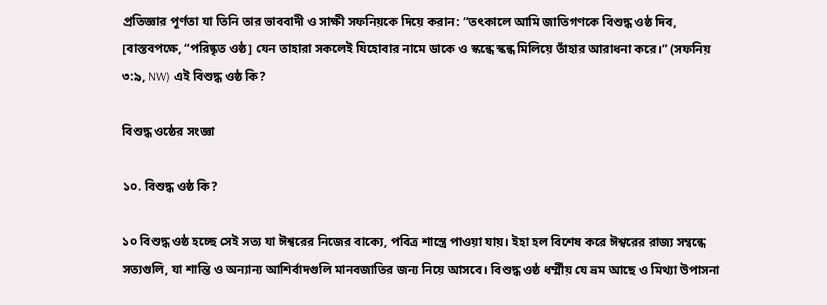প্রতিজ্ঞার পূর্ণতা যা তিনি তার ভাববাদী ও সাক্ষী সফনিয়কে দিয়ে করান: “তৎকালে আমি জাতিগণকে বিশুদ্ধ ওষ্ঠ দিব, [বাস্তবপক্ষে, “পরিষ্কৃত ওষ্ঠ] যেন তাহারা সকলেই যিহোবার নামে ডাকে ও স্কন্ধে স্কন্ধ মিলিয়ে তাঁহার আরাধনা করে।” (সফনিয় ৩:৯, NW) এই বিশুদ্ধ ওষ্ঠ কি?

বিশুদ্ধ ওষ্ঠের সংজ্ঞা

১০. বিশুদ্ধ ওষ্ঠ কি?

১০ বিশুদ্ধ ওষ্ঠ হচ্ছে সেই সত্য যা ঈশ্বরের নিজের বাক্যে, পবিত্র শাস্ত্রে পাওয়া যায়। ইহা হল বিশেষ করে ঈশ্বরের রাজ্য সম্বন্ধে সত্যগুলি, যা শান্তি ও অন্যান্য আশির্বাদগুলি মানবজাতির জন্য নিয়ে আসবে। বিশুদ্ধ ওষ্ঠ ধর্ম্মীয় যে ভ্রম আছে ও মিথ্যা উপাসনা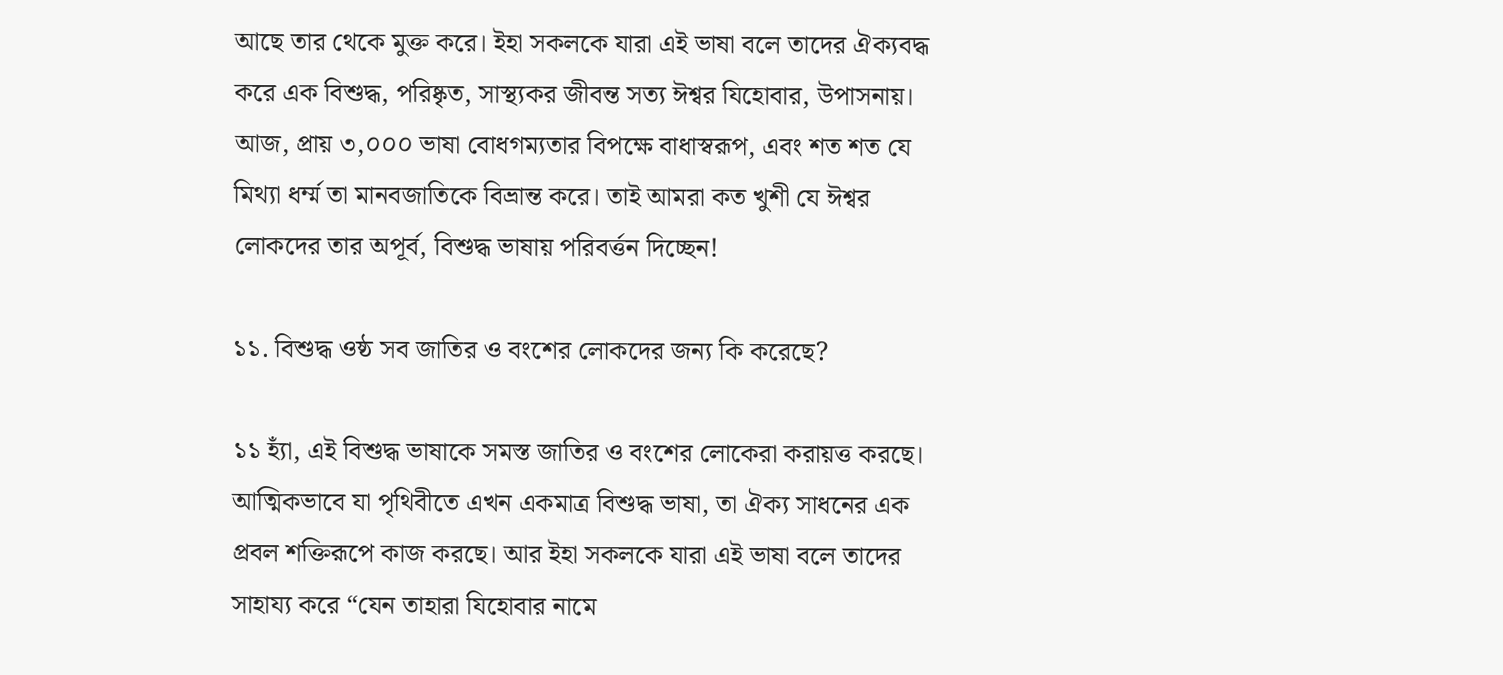আছে তার থেকে মুক্ত করে। ইহা সকলকে যারা এই ভাষা বলে তাদের ঐক্যবদ্ধ করে এক বিশুদ্ধ, পরিষ্কৃত, সাস্থ্যকর জীবন্ত সত্য ঈশ্বর যিহোবার, উপাসনায়। আজ, প্রায় ৩,০০০ ভাষা বোধগম্যতার বিপক্ষে বাধাস্বরূপ, এবং শত শত যে মিথ্যা ধর্ম্ম তা মানবজাতিকে বিভ্রান্ত করে। তাই আমরা কত খুশী যে ঈশ্বর লোকদের তার অপূর্ব, বিশুদ্ধ ভাষায় পরিবর্ত্তন দিচ্ছেন!

১১. বিশুদ্ধ ওষ্ঠ সব জাতির ও বংশের লোকদের জন্য কি করেছে?

১১ হ্যাঁ, এই বিশুদ্ধ ভাষাকে সমস্ত জাতির ও বংশের লোকেরা করায়ত্ত করছে। আত্মিকভাবে যা পৃথিবীতে এখন একমাত্র বিশুদ্ধ ভাষা, তা ঐক্য সাধনের এক প্রবল শক্তিরূপে কাজ করছে। আর ইহা সকলকে যারা এই ভাষা বলে তাদের সাহায্য করে “যেন তাহারা যিহোবার নামে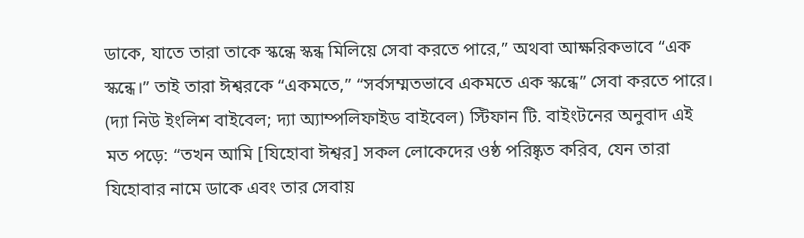ডাকে, যাতে তারা তাকে স্কন্ধে স্কন্ধ মিলিয়ে সেবা করতে পারে,” অথবা আক্ষরিকভাবে “এক স্কন্ধে।” তাই তারা ঈশ্বরকে “একমতে,” “সর্বসম্মতভাবে একমতে এক স্কন্ধে” সেবা করতে পারে। (দ্যা নিউ ইংলিশ বাইবেল; দ্যা অ্যাম্পলিফাইড বাইবেল) স্টিফান টি. বাইংটনের অনুবাদ এই মত পড়ে: “তখন আমি [যিহোবা ঈশ্বর] সকল লোকেদের ওষ্ঠ পরিষ্কৃত করিব, যেন তারা যিহোবার নামে ডাকে এবং তার সেবায়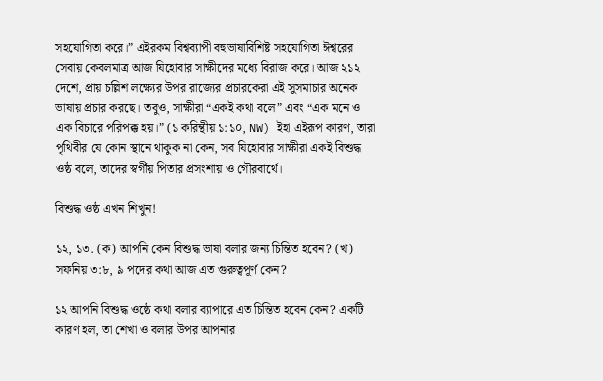সহযোগিতা করে।” এইরকম বিশ্বব্যাপী বহুভাষাবিশিষ্ট সহযোগিতা ঈশ্বরের সেবায় কেবলমাত্র আজ যিহোবার সাক্ষীদের মধ্যে বিরাজ করে। আজ ২১২ দেশে, প্রায় চল্লিশ লক্ষ্যের উপর রাজ্যের প্রচারকেরা এই সুসমাচার অনেক ভাষায় প্রচার করছে। তবুও, সাক্ষীরা “একই কথা বলে” এবং “এক মনে ও এক বিচারে পরিপক্ক হয়।” (১ করিন্থীয় ১:১০, NW) ইহা এইরূপ কারণ, তারা পৃথিবীর যে কোন স্থানে থাকুক না কেন, সব যিহোবার সাক্ষীরা একই বিশুদ্ধ ওষ্ঠ বলে, তাদের স্বর্গীয় পিতার প্রসংশায় ও গৌরবার্থে।

বিশুদ্ধ ওষ্ঠ এখন শিখুন!

১২, ১৩. (ক) আপনি কেন বিশুদ্ধ ভাষা বলার জন্য চিন্তিত হবেন? (খ) সফনিয় ৩:৮, ৯ পদের কথা আজ এত গুরুত্বপূর্ণ কেন?

১২ আপনি বিশুদ্ধ ওষ্ঠে কথা বলার ব্যাপারে এত চিন্তিত হবেন কেন? একটি কারণ হল, তা শেখা ও বলার উপর আপনার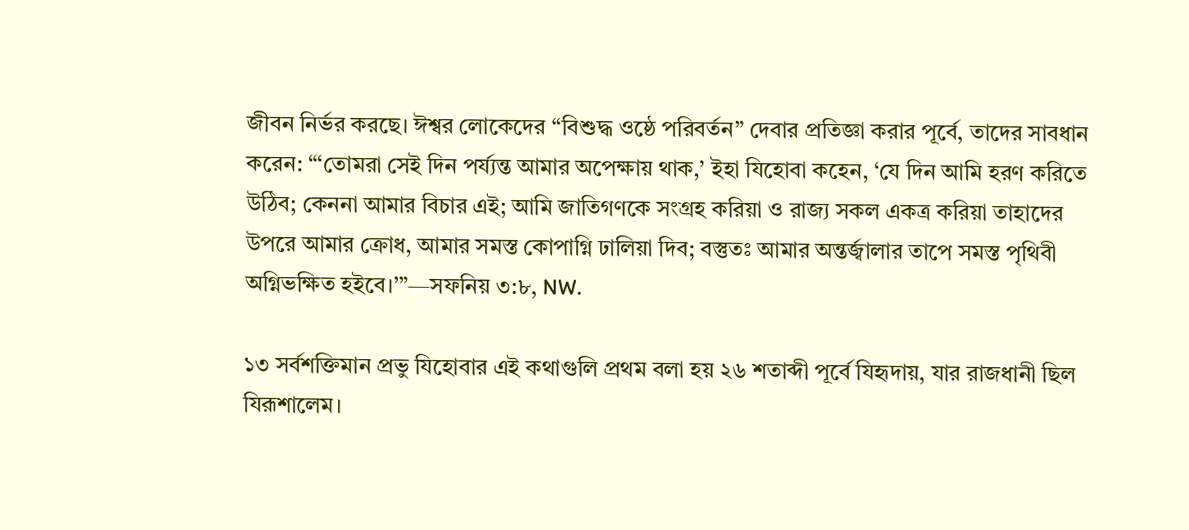জীবন নির্ভর করছে। ঈশ্বর লোকেদের “বিশুদ্ধ ওষ্ঠে পরিবর্তন” দেবার প্রতিজ্ঞা করার পূর্বে, তাদের সাবধান করেন: “‘তোমরা সেই দিন পর্য্যন্ত আমার অপেক্ষায় থাক,’ ইহা যিহোবা কহেন, ‘যে দিন আমি হরণ করিতে উঠিব; কেননা আমার বিচার এই; আমি জাতিগণকে সংগ্রহ করিয়া ও রাজ্য সকল একত্র করিয়া তাহাদের উপরে আমার ক্রোধ, আমার সমস্ত কোপাগ্নি ঢালিয়া দিব; বস্তুতঃ আমার অন্তর্জ্বালার তাপে সমস্ত পৃথিবী অগ্নিভক্ষিত হইবে।’”—সফনিয় ৩:৮, NW.

১৩ সর্বশক্তিমান প্রভু যিহোবার এই কথাগুলি প্রথম বলা হয় ২৬ শতাব্দী পূর্বে যিহৃদায়, যার রাজধানী ছিল যিরূশালেম।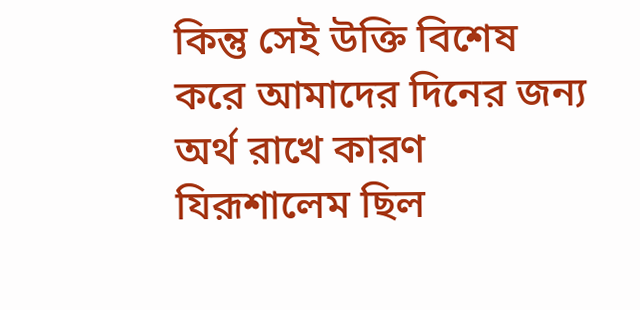কিন্তু সেই উক্তি বিশেষ করে আমাদের দিনের জন্য অর্থ রাখে কারণ যিরূশালেম ছিল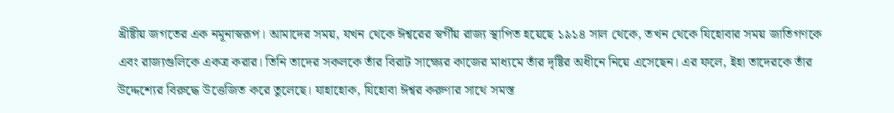খ্রীষ্টীয় জগতের এক নমূনাস্বরূপ। আমাদের সময়, যখন থেকে ঈশ্বরের স্বর্গীয় রাজ্য স্থাপিত হয়েছে ১৯১৪ সাল থেকে, তখন থেকে যিহোবার সময় জাতিগণকে এবং রাজ্যগুলিকে একত্র করার। তিনি তাদের সকলকে তাঁর বিরাট সাক্ষ্যের কাজের মাধ্যমে তাঁর দৃষ্টির অধীনে নিয়ে এসেছেন। এর ফলে, ইহা তাদেরকে তাঁর উদ্দেশ্যের বিরুদ্ধে উত্তেজিত করে তুলেছে। যাহাহোক, যিহোবা ঈশ্বর করুণার সাথে সমস্ত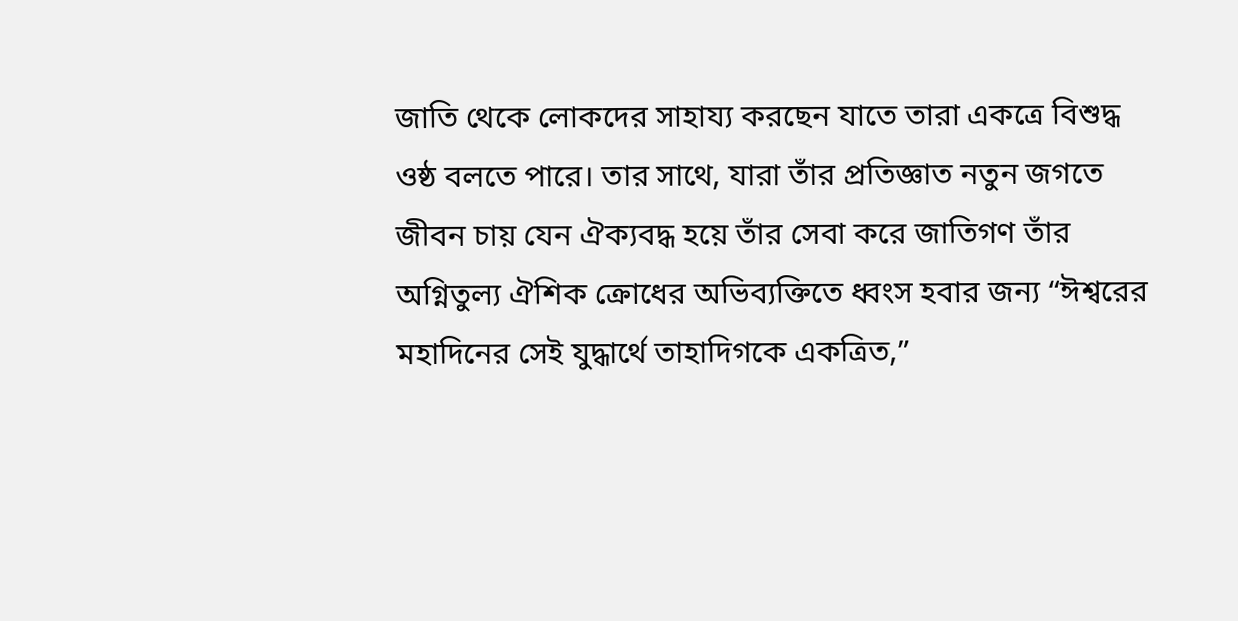জাতি থেকে লোকদের সাহায্য করছেন যাতে তারা একত্রে বিশুদ্ধ ওষ্ঠ বলতে পারে। তার সাথে, যারা তাঁর প্রতিজ্ঞাত নতুন জগতে জীবন চায় যেন ঐক্যবদ্ধ হয়ে তাঁর সেবা করে জাতিগণ তাঁর অগ্নিতুল্য ঐশিক ক্রোধের অভিব্যক্তিতে ধ্বংস হবার জন্য “ঈশ্বরের মহাদিনের সেই যুদ্ধার্থে তাহাদিগকে একত্রিত,”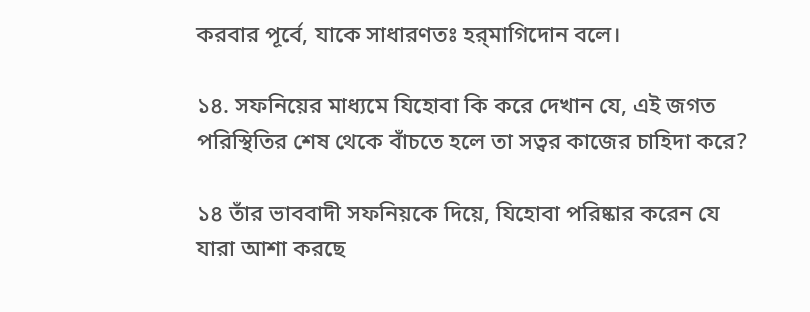করবার পূর্বে, যাকে সাধারণতঃ হর্‌মাগিদোন বলে।

১৪. সফনিয়ের মাধ্যমে যিহোবা কি করে দেখান যে, এই জগত পরিস্থিতির শেষ থেকে বাঁচতে হলে তা সত্বর কাজের চাহিদা করে?

১৪ তাঁর ভাববাদী সফনিয়কে দিয়ে, যিহোবা পরিষ্কার করেন যে যারা আশা করছে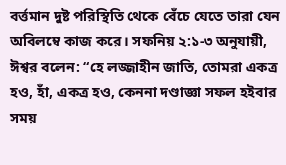বর্ত্তমান দুষ্ট পরিস্থিতি থেকে বেঁচে যেতে তারা যেন অবিলম্বে কাজ করে। সফনিয় ২:১-৩ অনুযায়ী, ঈশ্বর বলেন: “হে লজ্জাহীন জাতি, তোমরা একত্র হও, হাঁ, একত্র হও, কেননা দণ্ডাজ্ঞা সফল হইবার সময়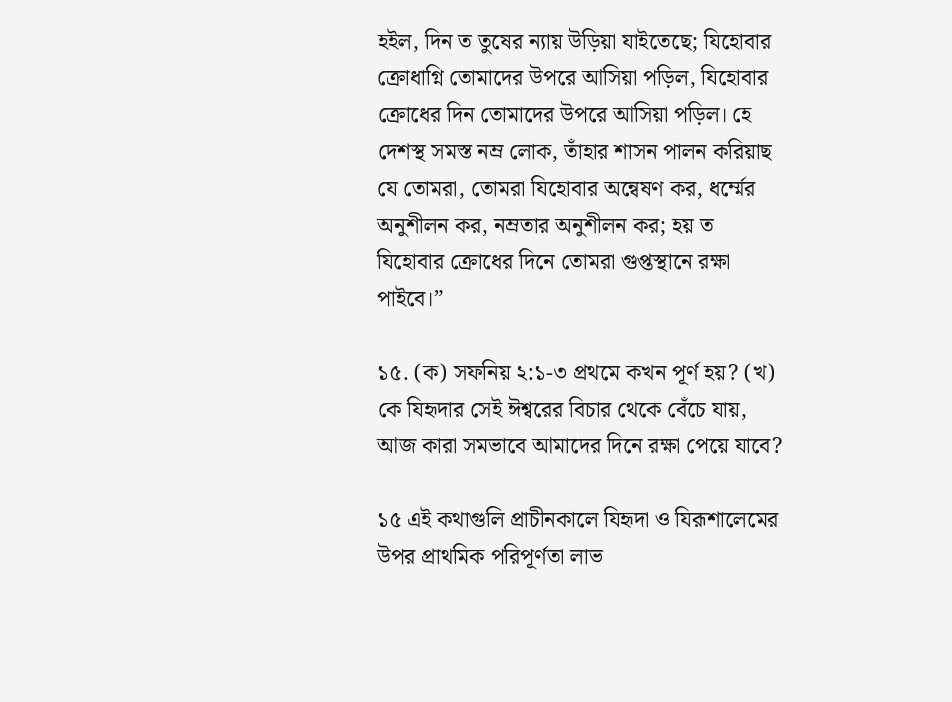হইল, দিন ত তুষের ন্যায় উড়িয়া যাইতেছে; যিহোবার ক্রোধাগ্নি তোমাদের উপরে আসিয়া পড়িল, যিহোবার ক্রোধের দিন তোমাদের উপরে আসিয়া পড়িল। হে দেশস্থ সমস্ত নম্র লোক, তাঁহার শাসন পালন করিয়াছ যে তোমরা, তোমরা যিহোবার অন্বেষণ কর, ধর্ম্মের অনুশীলন কর, নম্রতার অনুশীলন কর; হয় ত যিহোবার ক্রোধের দিনে তোমরা গুপ্তস্থানে রক্ষা পাইবে।”

১৫. (ক) সফনিয় ২:১-৩ প্রথমে কখন পূর্ণ হয়? (খ) কে যিহৃদার সেই ঈশ্বরের বিচার থেকে বেঁচে যায়, আজ কারা সমভাবে আমাদের দিনে রক্ষা পেয়ে যাবে?

১৫ এই কথাগুলি প্রাচীনকালে যিহৃদা ও যিরূশালেমের উপর প্রাথমিক পরিপূর্ণতা লাভ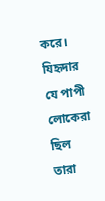করে। যিহৃদার যে পাপী লোকেরা ছিল তারা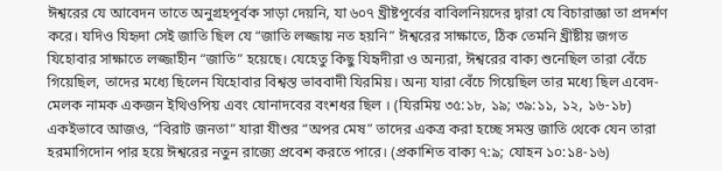ঈশ্বরের যে আবেদন তাতে অনুগ্রহপূর্বক সাড়া দেয়নি, যা ৬০৭ খ্রীষ্টপূর্বের বাবিলনিয়দের দ্বারা যে বিচারাজ্ঞা তা প্রদর্শণ করে। যদিও যিহৃদা সেই জাতি ছিল যে “জাতি লজ্জায় নত হয়নি” ঈশ্বরের সাক্ষাতে, ঠিক তেমনি খ্রীষ্টীয় জগত যিহোবার সাক্ষাতে লজ্জাহীন “জাতি” হয়েছে। যেহেতু কিছু যিহৃদীরা ও অন্যরা, ঈশ্বরের বাক্য শুনেছিল তারা বেঁচে গিয়েছিল, তাদের মধ্যে ছিলেন যিহোবার বিশ্বস্ত ভাববাদী যিরমিয়। অন্য যারা বেঁচে গিয়েছিল তার মধ্যে ছিল এবেদ-মেলক নামক একজন ইথিওপিয় এবং যোনাদবের বংশধর ছিল । (যিরমিয় ৩৫:১৮, ১৯; ৩৯:১১, ১২, ১৬-১৮) একইভাবে আজও, “বিরাট জনতা” যারা যীশুর “অপর মেষ” তাদের একত্র করা হচ্ছে সমস্ত জাতি থেকে যেন তারা হরমাগিদোন পার হয়ে ঈশ্বরের নতুন রাজ্যে প্রবেশ করতে পারে। (প্রকাশিত বাক্য ৭:৯; যোহন ১০:১৪-১৬)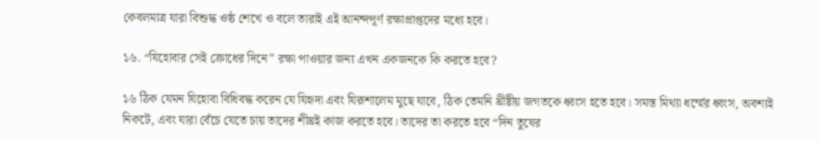কেবলমাত্র যারা বিশুদ্ধ ওষ্ঠ শেখে ও বলে তারাই এই আনন্দপূর্ণ রক্ষাপ্রাপ্তদের মধ্যে হবে।

১৬. “যিহোবার সেই ক্রোধের দিনে” রক্ষা পাওয়ার জন্য এখন একজনকে কি করতে হবে?

১৬ ঠিক যেমন যিহোবা বিধিবদ্ধ করেন যে যিহৃদা এবং যিরূশালেম মুছে যাবে, ঠিক তেমনি খ্রীষ্টীয় জগতকে ধ্বংস হতে হবে। সমস্ত মিথ্যা ধর্ম্মের ধ্বংস, অবশ্যই নিকটে, এবং যারা বেঁচে যেতে চায় তাদের শীঘ্রই কাজ করতে হবে। তাদের তা করতে হবে “দিন তুষের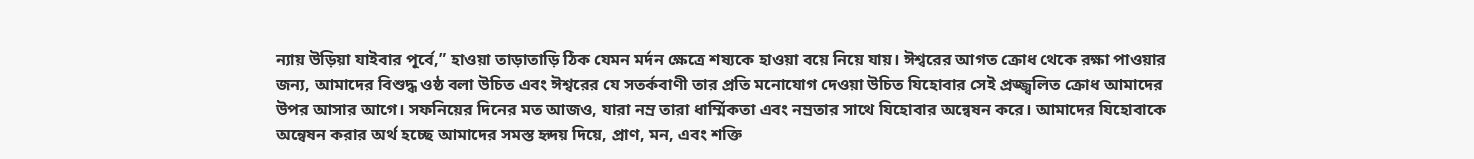ন্যায় উড়িয়া যাইবার পূর্বে,” হাওয়া তাড়াতাড়ি ঠিক যেমন মর্দন ক্ষেত্রে শষ্যকে হাওয়া বয়ে নিয়ে যায়। ঈশ্বরের আগত ক্রোধ থেকে রক্ষা পাওয়ার জন্য, আমাদের বিশুদ্ধ ওষ্ঠ বলা উচিত এবং ঈশ্বরের যে সতর্কবাণী তার প্রতি মনোযোগ দেওয়া উচিত যিহোবার সেই প্রজ্জ্বলিত ক্রোধ আমাদের উপর আসার আগে। সফনিয়ের দিনের মত আজও, যারা নম্র তারা ধার্ম্মিকতা এবং নম্রতার সাথে যিহোবার অন্বেষন করে। আমাদের যিহোবাকে অন্বেষন করার অর্থ হচ্ছে আমাদের সমস্ত হৃদয় দিয়ে, প্রাণ, মন, এবং শক্তি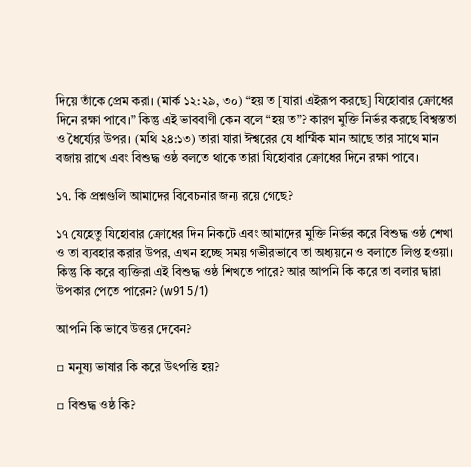দিয়ে তাঁকে প্রেম করা। (মার্ক ১২:২৯, ৩০) “হয় ত [যারা এইরূপ করছে] যিহোবার ক্রোধের দিনে রক্ষা পাবে।” কিন্তু এই ভাববাণী কেন বলে “হয় ত”? কারণ মুক্তি নির্ভর করছে বিশ্বস্ততা ও ধৈর্য্যের উপর। (মথি ২৪:১৩) তারা যারা ঈশ্বরের যে ধার্ম্মিক মান আছে তার সাথে মান বজায় রাখে এবং বিশুদ্ধ ওষ্ঠ বলতে থাকে তারা যিহোবার ক্রোধের দিনে রক্ষা পাবে।

১৭. কি প্রশ্নগুলি আমাদের বিবেচনার জন্য রয়ে গেছে?

১৭ যেহেতু যিহোবার ক্রোধের দিন নিকটে এবং আমাদের মুক্তি নির্ভর করে বিশুদ্ধ ওষ্ঠ শেখা ও তা ব্যবহার করার উপর, এখন হচ্ছে সময় গভীরভাবে তা অধ্যয়নে ও বলাতে লিপ্ত হওয়া। কিন্তু কি করে ব্যক্তিরা এই বিশুদ্ধ ওষ্ঠ শিখতে পারে? আর আপনি কি করে তা বলার দ্বারা উপকার পেতে পারেন? (w91 5/1)

আপনি কি ভাবে উত্তর দেবেন?

▫ মনুষ্য ভাষার কি করে উৎপত্তি হয়?

▫ বিশুদ্ধ ওষ্ঠ কি?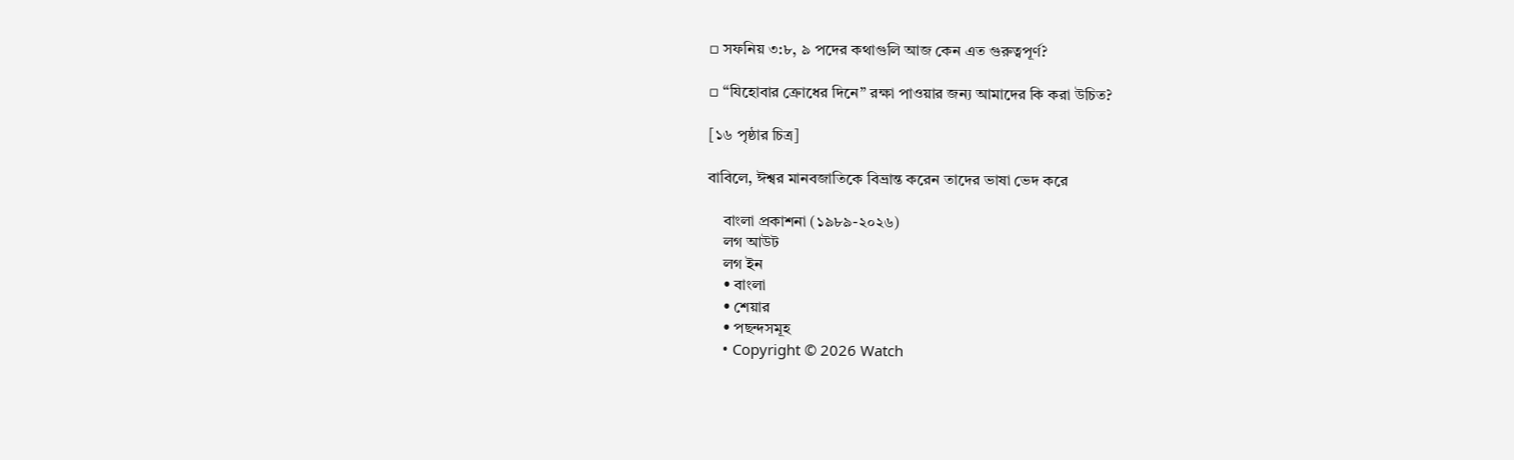▫ সফনিয় ৩:৮, ৯ পদের কথাগুলি আজ কেন এত গুরুত্বপূর্ণ?

▫ “যিহোবার ক্রোধের দিনে” রক্ষা পাওয়ার জন্য আমাদের কি করা উচিত?

[১৬ পৃষ্ঠার চিত্র]

বাবিলে, ঈশ্বর মানবজাতিকে বিভ্রান্ত করেন তাদের ভাষা ভেদ করে

    বাংলা প্রকাশনা (১৯৮৯-২০২৬)
    লগ আউট
    লগ ইন
    • বাংলা
    • শেয়ার
    • পছন্দসমূহ
    • Copyright © 2026 Watch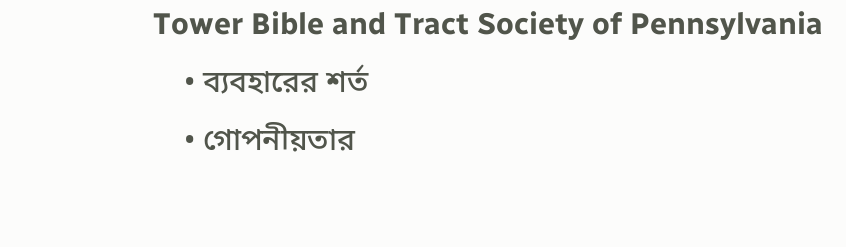Tower Bible and Tract Society of Pennsylvania
    • ব্যবহারের শর্ত
    • গোপনীয়তার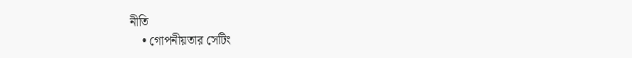নীতি
    • গোপনীয়তার সেটিং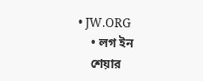• JW.ORG
    • লগ ইন
    শেয়ার